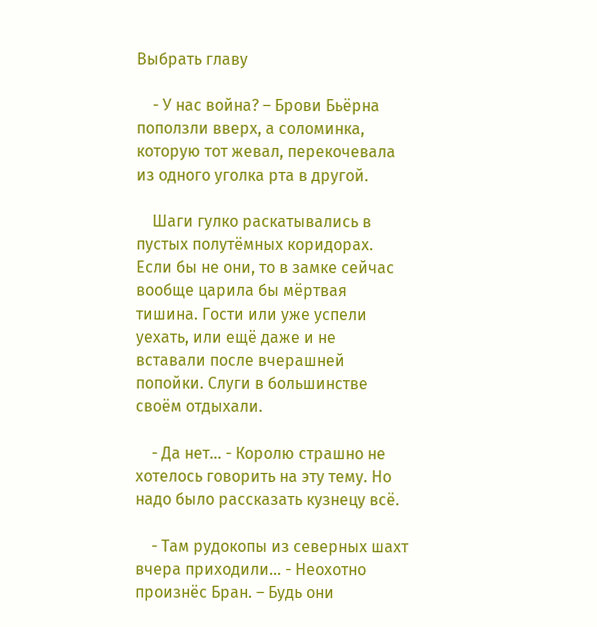Выбрать главу

    - У нас война? – Брови Бьёрна поползли вверх, а соломинка, которую тот жевал, перекочевала из одного уголка рта в другой.

    Шаги гулко раскатывались в пустых полутёмных коридорах. Если бы не они, то в замке сейчас вообще царила бы мёртвая тишина. Гости или уже успели уехать, или ещё даже и не вставали после вчерашней попойки. Слуги в большинстве своём отдыхали.

    - Да нет… - Королю страшно не хотелось говорить на эту тему. Но надо было рассказать кузнецу всё.

    - Там рудокопы из северных шахт вчера приходили… - Неохотно произнёс Бран. – Будь они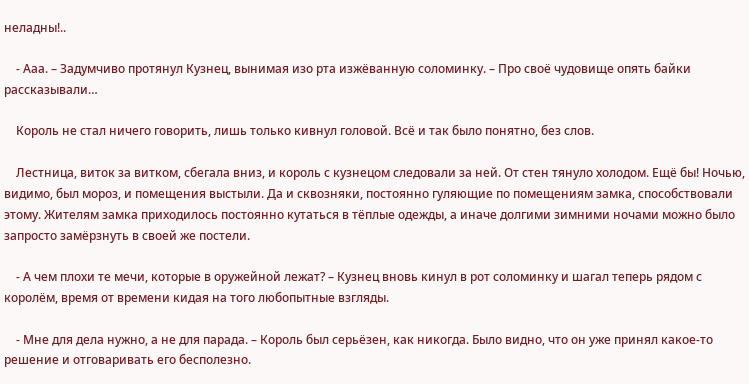неладны!..

    - Ааа. – Задумчиво протянул Кузнец, вынимая изо рта изжёванную соломинку. – Про своё чудовище опять байки рассказывали…

    Король не стал ничего говорить, лишь только кивнул головой. Всё и так было понятно, без слов.

    Лестница, виток за витком, сбегала вниз, и король с кузнецом следовали за ней. От стен тянуло холодом. Ещё бы! Ночью, видимо, был мороз, и помещения выстыли. Да и сквозняки, постоянно гуляющие по помещениям замка, способствовали этому. Жителям замка приходилось постоянно кутаться в тёплые одежды, а иначе долгими зимними ночами можно было запросто замёрзнуть в своей же постели.

    - А чем плохи те мечи, которые в оружейной лежат? – Кузнец вновь кинул в рот соломинку и шагал теперь рядом с королём, время от времени кидая на того любопытные взгляды.

    - Мне для дела нужно, а не для парада. – Король был серьёзен, как никогда. Было видно, что он уже принял какое-то решение и отговаривать его бесполезно.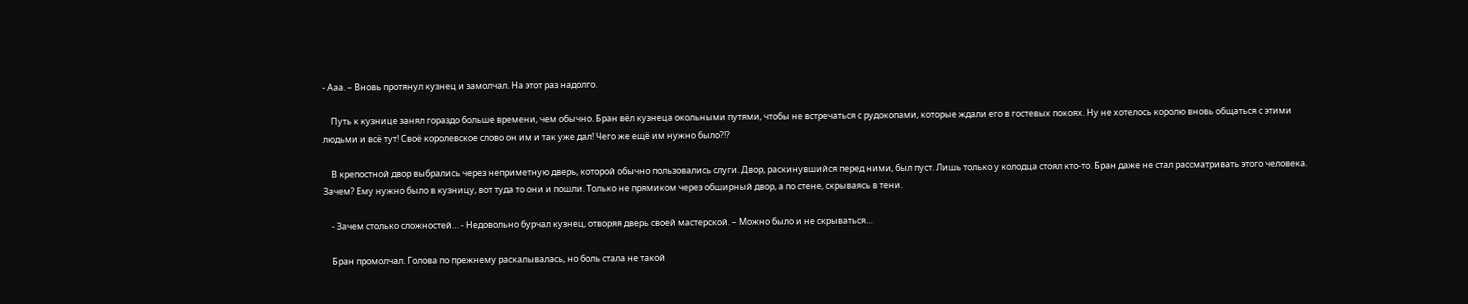- Ааа. – Вновь протянул кузнец и замолчал. На этот раз надолго.

    Путь к кузнице занял гораздо больше времени, чем обычно. Бран вёл кузнеца окольными путями, чтобы не встречаться с рудокопами, которые ждали его в гостевых покоях. Ну не хотелось королю вновь общаться с этими людьми и всё тут! Своё королевское слово он им и так уже дал! Чего же ещё им нужно было?!?

    В крепостной двор выбрались через неприметную дверь, которой обычно пользовались слуги. Двор, раскинувшийся перед ними, был пуст. Лишь только у колодца стоял кто-то. Бран даже не стал рассматривать этого человека. Зачем? Ему нужно было в кузницу, вот туда то они и пошли. Только не прямиком через обширный двор, а по стене, скрываясь в тени.

    - Зачем столько сложностей… - Недовольно бурчал кузнец, отворяя дверь своей мастерской. – Можно было и не скрываться…

    Бран промолчал. Голова по прежнему раскалывалась, но боль стала не такой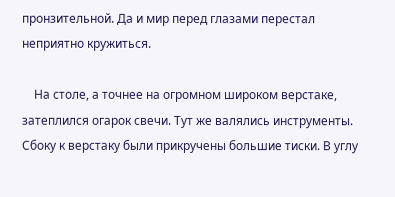пронзительной. Да и мир перед глазами перестал неприятно кружиться.

    На столе, а точнее на огромном широком верстаке, затеплился огарок свечи. Тут же валялись инструменты. Сбоку к верстаку были прикручены большие тиски. В углу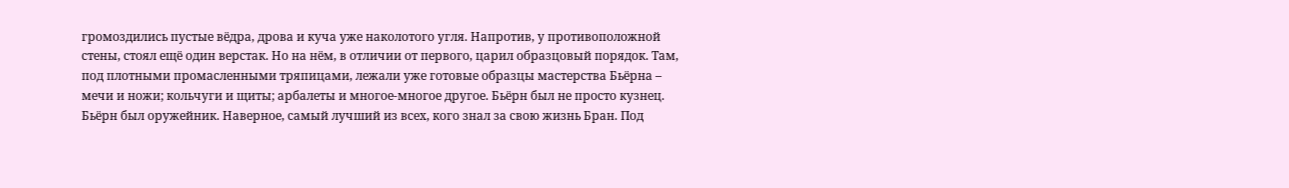громоздились пустые вёдра, дрова и куча уже наколотого угля. Напротив, у противоположной стены, стоял ещё один верстак. Но на нём, в отличии от первого, царил образцовый порядок. Там, под плотными промасленными тряпицами, лежали уже готовые образцы мастерства Бьёрна – мечи и ножи; кольчуги и щиты; арбалеты и многое-многое другое. Бьёрн был не просто кузнец. Бьёрн был оружейник. Наверное, самый лучший из всех, кого знал за свою жизнь Бран. Под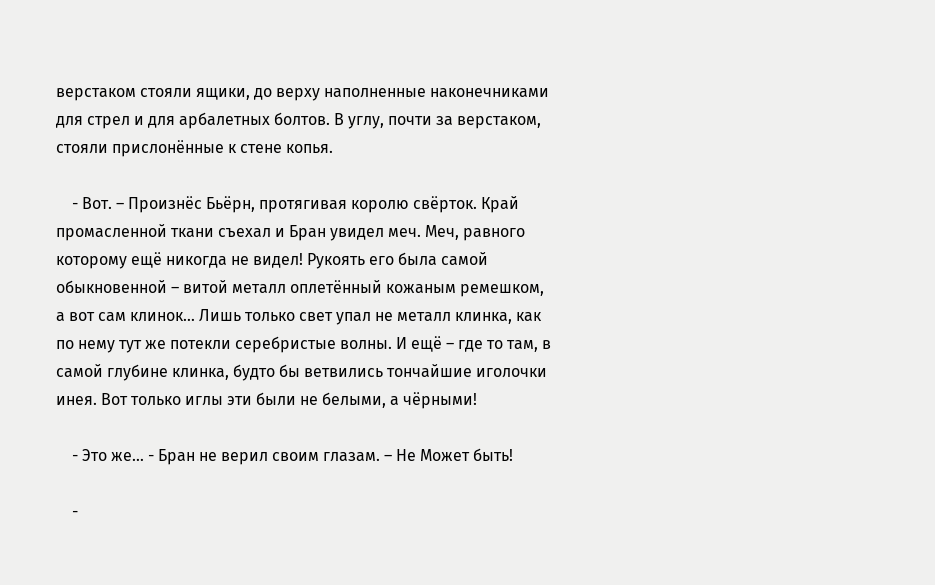верстаком стояли ящики, до верху наполненные наконечниками для стрел и для арбалетных болтов. В углу, почти за верстаком, стояли прислонённые к стене копья.

    - Вот. – Произнёс Бьёрн, протягивая королю свёрток. Край промасленной ткани съехал и Бран увидел меч. Меч, равного которому ещё никогда не видел! Рукоять его была самой обыкновенной – витой металл оплетённый кожаным ремешком, а вот сам клинок… Лишь только свет упал не металл клинка, как по нему тут же потекли серебристые волны. И ещё – где то там, в самой глубине клинка, будто бы ветвились тончайшие иголочки инея. Вот только иглы эти были не белыми, а чёрными!

    - Это же… - Бран не верил своим глазам. – Не Может быть!

    -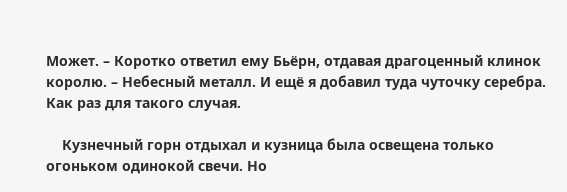Может. – Коротко ответил ему Бьёрн, отдавая драгоценный клинок королю. – Небесный металл. И ещё я добавил туда чуточку серебра. Как раз для такого случая.

    Кузнечный горн отдыхал и кузница была освещена только огоньком одинокой свечи. Но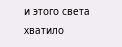и этого света хватило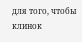для того, чтобы клинок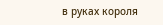в руках короля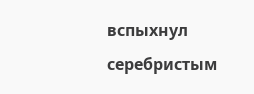вспыхнул серебристым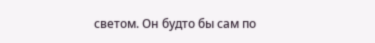светом. Он будто бы сам по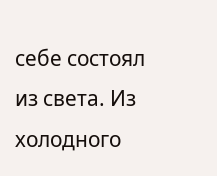себе состоял из света. Из холодного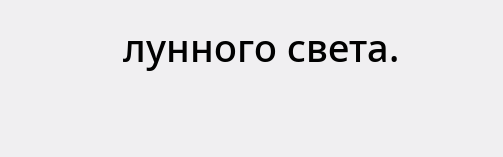лунного света.